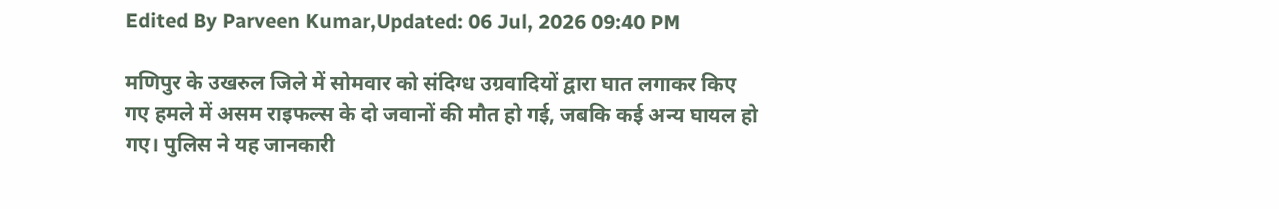Edited By Parveen Kumar,Updated: 06 Jul, 2026 09:40 PM

मणिपुर के उखरुल जिले में सोमवार को संदिग्ध उग्रवादियों द्वारा घात लगाकर किए गए हमले में असम राइफल्स के दो जवानों की मौत हो गई, जबकि कई अन्य घायल हो गए। पुलिस ने यह जानकारी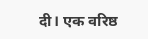दी। एक वरिष्ठ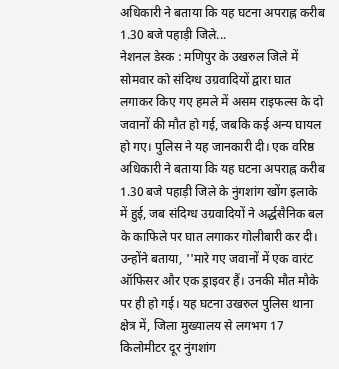अधिकारी ने बताया कि यह घटना अपराह्न करीब 1.30 बजे पहाड़ी जिले...
नेशनल डेस्क : मणिपुर के उखरुल जिले में सोमवार को संदिग्ध उग्रवादियों द्वारा घात लगाकर किए गए हमले में असम राइफल्स के दो जवानों की मौत हो गई, जबकि कई अन्य घायल हो गए। पुलिस ने यह जानकारी दी। एक वरिष्ठ अधिकारी ने बताया कि यह घटना अपराह्न करीब 1.30 बजे पहाड़ी जिले के नुंगशांग खोंग इलाके में हुई, जब संदिग्ध उग्रवादियों ने अर्द्धसैनिक बल के काफिले पर घात लगाकर गोलीबारी कर दी। उन्होंने बताया, ''मारे गए जवानों में एक वारंट ऑफिसर और एक ड्राइवर हैं। उनकी मौत मौके पर ही हो गई। यह घटना उखरुल पुलिस थाना क्षेत्र में, जिला मुख्यालय से लगभग 17 किलोमीटर दूर नुंगशांग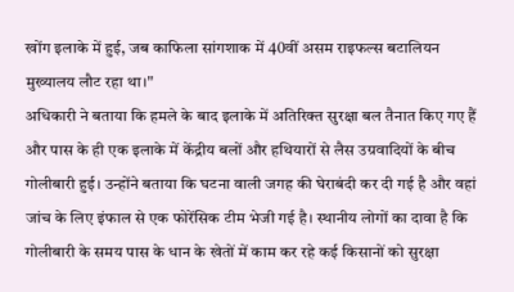खोंग इलाके में हुई, जब काफिला सांगशाक में 40वीं असम राइफल्स बटालियन मुख्यालय लौट रहा था।''
अधिकारी ने बताया कि हमले के बाद इलाके में अतिरिक्त सुरक्षा बल तैनात किए गए हैं और पास के ही एक इलाके में केंद्रीय बलों और हथियारों से लैस उग्रवादियों के बीच गोलीबारी हुई। उन्होंने बताया कि घटना वाली जगह की घेराबंदी कर दी गई है और वहां जांच के लिए इंफाल से एक फोरेंसिक टीम भेजी गई है। स्थानीय लोगों का दावा है कि गोलीबारी के समय पास के धान के खेतों में काम कर रहे कई किसानों को सुरक्षा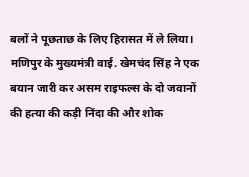बलों ने पूछताछ के लिए हिरासत में ले लिया।
मणिपुर के मुख्यमंत्री वाई. खेमचंद सिंह ने एक बयान जारी कर असम राइफल्स के दो जवानों की हत्या की कड़ी निंदा की और शोक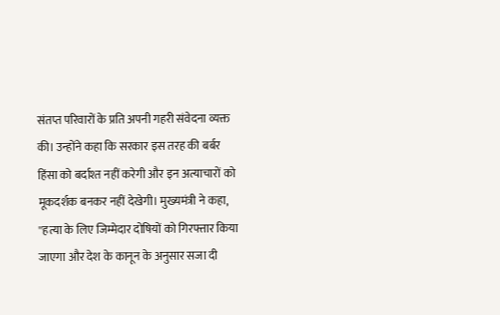संतप्त परिवारों के प्रति अपनी गहरी संवेदना व्यक्त की। उन्होंने कहा कि सरकार इस तरह की बर्बर हिंसा को बर्दाश्त नहीं करेगी और इन अत्याचारों को मूकदर्शक बनकर नहीं देखेगी। मुख्यमंत्री ने कहा, ''हत्या के लिए जिम्मेदार दोषियों को गिरफ्तार किया जाएगा और देश के कानून के अनुसार सजा दी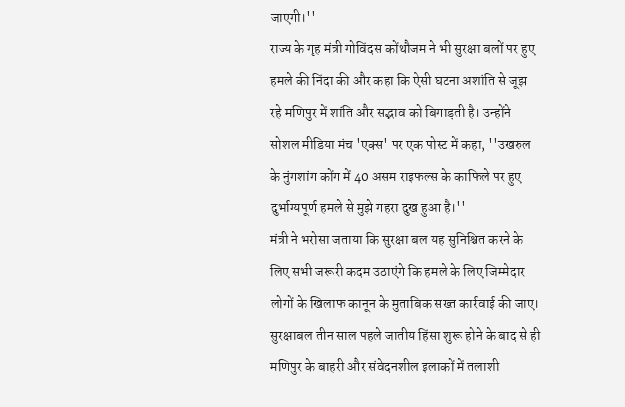जाएगी।''
राज्य के गृह मंत्री गोविंदस कोंथौजम ने भी सुरक्षा बलों पर हुए हमले की निंदा की और कहा कि ऐसी घटना अशांति से जूझ रहे मणिपुर में शांति और सद्भाव को बिगाड़ती है। उन्होंने सोशल मीडिया मंच 'एक्स' पर एक पोस्ट में कहा, ''उखरुल के नुंगशांग कोंग में 40 असम राइफल्स के काफिले पर हुए दुर्भाग्यपूर्ण हमले से मुझे गहरा दुख हुआ है।''
मंत्री ने भरोसा जताया कि सुरक्षा बल यह सुनिश्चित करने के लिए सभी जरूरी कदम उठाएंगे कि हमले के लिए जिम्मेदार लोगों के खिलाफ कानून के मुताबिक सख्त कार्रवाई की जाए। सुरक्षाबल तीन साल पहले जातीय हिंसा शुरू होने के बाद से ही मणिपुर के बाहरी और संवेदनशील इलाकों में तलाशी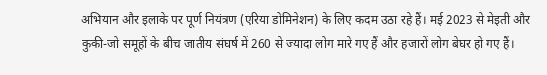अभियान और इलाके पर पूर्ण नियंत्रण (एरिया डोमिनेशन) के लिए कदम उठा रहे हैं। मई 2023 से मेइती और कुकी-जो समूहों के बीच जातीय संघर्ष में 260 से ज्यादा लोग मारे गए हैं और हजारों लोग बेघर हो गए हैं।